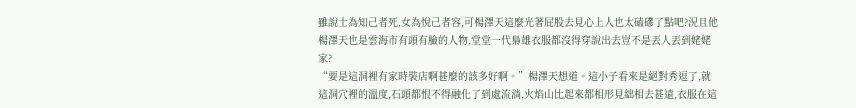雖說士為知己者死,女為悅己者容,可楊澤天這麼光著屁股去見心上人也太磕磣了點吧?況且他楊澤天也是雲海市有頭有臉的人物,堂堂一代梟雄衣服都沒得穿說出去豈不是丟人丟到姥姥家?
“要是這洞裡有家時裝店啊甚麼的該多好啊。”楊澤天想道。這小子看來是絕對秀逗了,就這洞穴裡的溫度,石頭都恨不得融化了到處流淌,火焰山比起來都相形見絀相去甚遠,衣服在這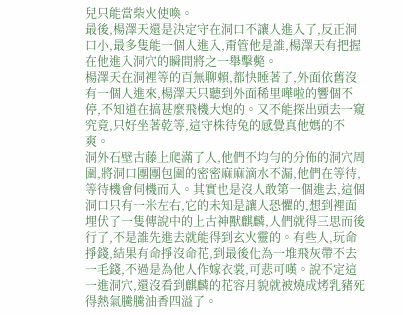兒只能當柴火使喚。
最後,楊澤天還是決定守在洞口不讓人進入了,反正洞口小,最多隻能一個人進入,甭管他是誰,楊澤天有把握在他進入洞穴的瞬間將之一舉擊斃。
楊澤天在洞裡等的百無聊賴,都快睡著了,外面依舊沒有一個人進來,楊澤天只聽到外面稀里嘩啦的響個不停,不知道在搞甚麼飛機大炮的。又不能探出頭去一窺究竟,只好坐著乾等,這守株待兔的感覺真他媽的不爽。
洞外石壁古藤上爬滿了人,他們不均勻的分佈的洞穴周圍,將洞口團團包圍的密密麻麻滴水不漏,他們在等待,等待機會伺機而入。其實也是沒人敢第一個進去,這個洞口只有一米左右,它的未知是讓人恐懼的,想到裡面埋伏了一隻傳說中的上古神獸麒麟,人們就得三思而後行了,不是誰先進去就能得到玄火靈的。有些人,玩命掙錢,結果有命掙沒命花,到最後化為一堆飛灰帶不去一毛錢,不過是為他人作嫁衣裳,可悲可嘆。說不定這一進洞穴,還沒看到麒麟的花容月貌就被燒成烤乳豬死得熱氣騰騰油香四溢了。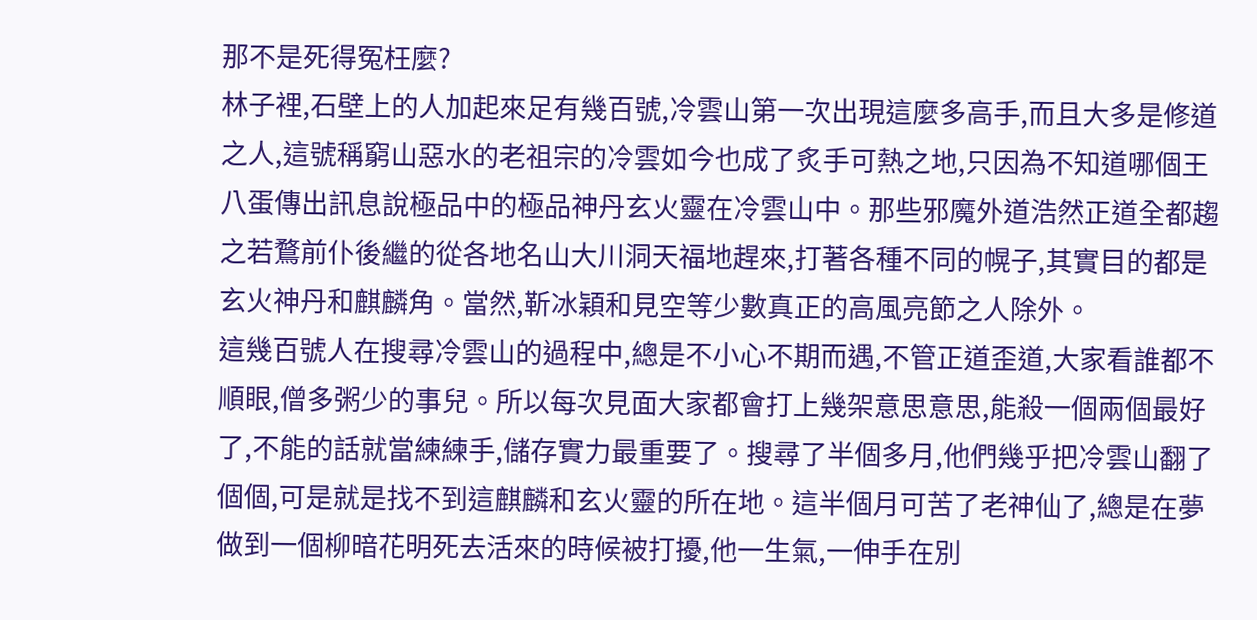那不是死得冤枉麼?
林子裡,石壁上的人加起來足有幾百號,冷雲山第一次出現這麼多高手,而且大多是修道之人,這號稱窮山惡水的老祖宗的冷雲如今也成了炙手可熱之地,只因為不知道哪個王八蛋傳出訊息說極品中的極品神丹玄火靈在冷雲山中。那些邪魔外道浩然正道全都趨之若鶩前仆後繼的從各地名山大川洞天福地趕來,打著各種不同的幌子,其實目的都是玄火神丹和麒麟角。當然,靳冰穎和見空等少數真正的高風亮節之人除外。
這幾百號人在搜尋冷雲山的過程中,總是不小心不期而遇,不管正道歪道,大家看誰都不順眼,僧多粥少的事兒。所以每次見面大家都會打上幾架意思意思,能殺一個兩個最好了,不能的話就當練練手,儲存實力最重要了。搜尋了半個多月,他們幾乎把冷雲山翻了個個,可是就是找不到這麒麟和玄火靈的所在地。這半個月可苦了老神仙了,總是在夢做到一個柳暗花明死去活來的時候被打擾,他一生氣,一伸手在別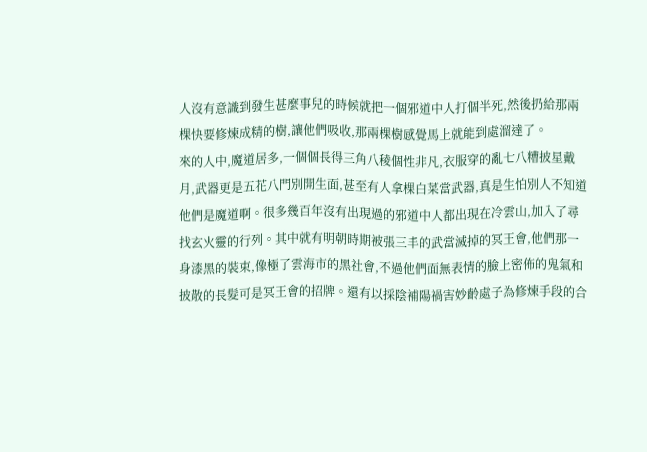人沒有意識到發生甚麼事兒的時候就把一個邪道中人打個半死,然後扔給那兩棵快要修煉成精的樹,讓他們吸收,那兩棵樹感覺馬上就能到處溜達了。
來的人中,魔道居多,一個個長得三角八稜個性非凡,衣服穿的亂七八糟披星戴月,武器更是五花八門別開生面,甚至有人拿棵白菜當武器,真是生怕別人不知道他們是魔道啊。很多幾百年沒有出現過的邪道中人都出現在冷雲山,加入了尋找玄火靈的行列。其中就有明朝時期被張三丰的武當滅掉的冥王會,他們那一身漆黑的裝束,像極了雲海市的黑社會,不過他們面無表情的臉上密佈的鬼氣和披散的長髮可是冥王會的招牌。還有以採陰補陽禍害妙齡處子為修煉手段的合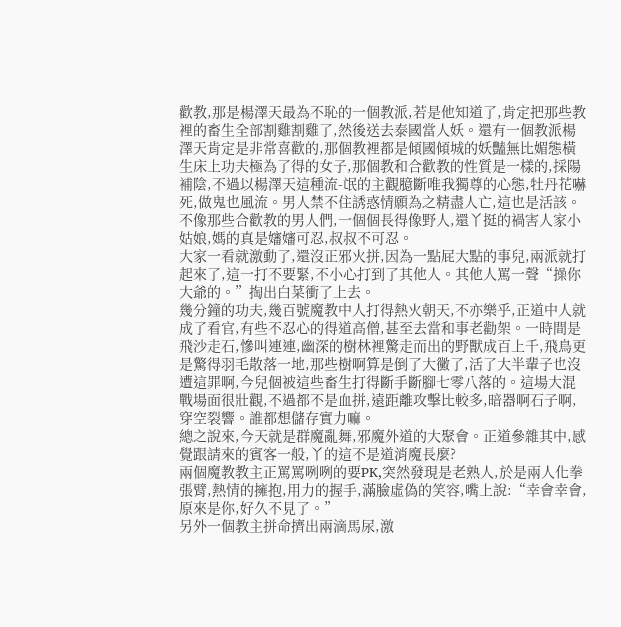歡教,那是楊澤天最為不恥的一個教派,若是他知道了,肯定把那些教裡的畜生全部割雞割雞了,然後送去泰國當人妖。還有一個教派楊澤天肯定是非常喜歡的,那個教裡都是傾國傾城的妖豔無比媚態橫生床上功夫極為了得的女子,那個教和合歡教的性質是一樣的,採陽補陰,不過以楊澤天這種流-氓的主觀臆斷唯我獨尊的心態,牡丹花嚇死,做鬼也風流。男人禁不住誘惑情願為之精盡人亡,這也是活該。不像那些合歡教的男人們,一個個長得像野人,還丫挺的禍害人家小姑娘,媽的真是嬸嬸可忍,叔叔不可忍。
大家一看就激動了,還沒正邪火拼,因為一點屁大點的事兒,兩派就打起來了,這一打不要緊,不小心打到了其他人。其他人罵一聲“操你大爺的。”掏出白菜衝了上去。
幾分鐘的功夫,幾百號魔教中人打得熱火朝天,不亦樂乎,正道中人就成了看官,有些不忍心的得道高僧,甚至去當和事老勸架。一時間是飛沙走石,慘叫連連,幽深的樹林裡驚走而出的野獸成百上千,飛鳥更是驚得羽毛散落一地,那些樹啊算是倒了大黴了,活了大半輩子也沒遭這罪啊,今兒個被這些畜生打得斷手斷腳七零八落的。這場大混戰場面很壯觀,不過都不是血拼,遠距離攻擊比較多,暗器啊石子啊,穿空裂響。誰都想儲存實力嘛。
總之說來,今天就是群魔亂舞,邪魔外道的大聚會。正道參雜其中,感覺跟請來的賓客一般,丫的這不是道消魔長麼?
兩個魔教教主正罵罵咧咧的要PK,突然發現是老熟人,於是兩人化拳張臂,熱情的擁抱,用力的握手,滿臉虛偽的笑容,嘴上說:“幸會幸會,原來是你,好久不見了。”
另外一個教主拼命擠出兩滴馬尿,激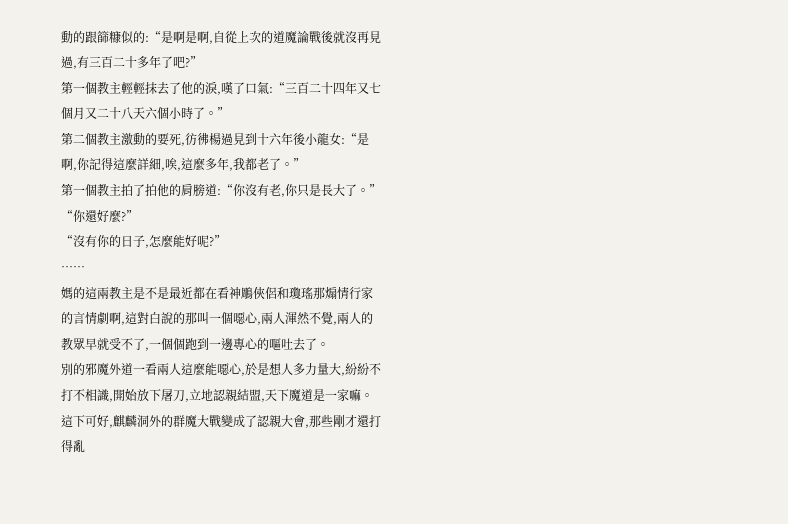動的跟篩糠似的:“是啊是啊,自從上次的道魔論戰後就沒再見過,有三百二十多年了吧?”
第一個教主輕輕抹去了他的淚,嘆了口氣:“三百二十四年又七個月又二十八天六個小時了。”
第二個教主激動的要死,彷彿楊過見到十六年後小龍女:“是啊,你記得這麼詳細,唉,這麼多年,我都老了。”
第一個教主拍了拍他的肩膀道:“你沒有老,你只是長大了。”
“你還好麼?”
“沒有你的日子,怎麼能好呢?”
……
媽的這兩教主是不是最近都在看神鵰俠侶和瓊瑤那煽情行家的言情劇啊,這對白說的那叫一個噁心,兩人渾然不覺,兩人的教眾早就受不了,一個個跑到一邊專心的嘔吐去了。
別的邪魔外道一看兩人這麼能噁心,於是想人多力量大,紛紛不打不相識,開始放下屠刀,立地認親結盟,天下魔道是一家嘛。這下可好,麒麟洞外的群魔大戰變成了認親大會,那些剛才還打得亂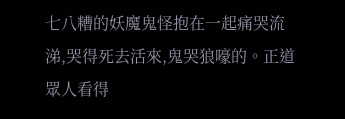七八糟的妖魔鬼怪抱在一起痛哭流涕,哭得死去活來,鬼哭狼嚎的。正道眾人看得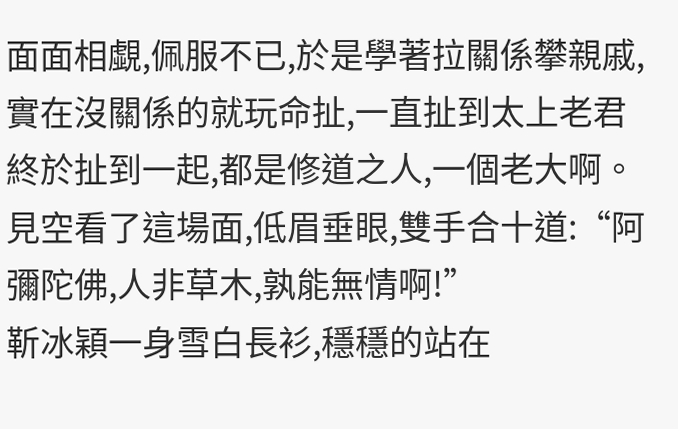面面相覷,佩服不已,於是學著拉關係攀親戚,實在沒關係的就玩命扯,一直扯到太上老君終於扯到一起,都是修道之人,一個老大啊。
見空看了這場面,低眉垂眼,雙手合十道:“阿彌陀佛,人非草木,孰能無情啊!”
靳冰穎一身雪白長衫,穩穩的站在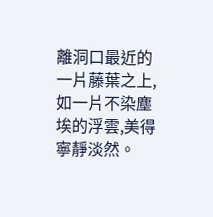離洞口最近的一片藤葉之上,如一片不染塵埃的浮雲,美得寧靜淡然。